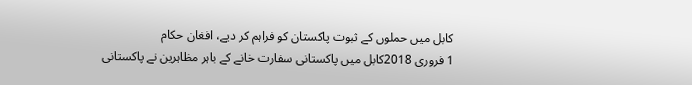کابل میں حملوں کے ثبوت پاکستان کو فراہم کر دیے، افغان حکام
1 فروری 2018کابل میں پاکستانی سفارت خانے کے باہر مظاہرین نے پاکستانی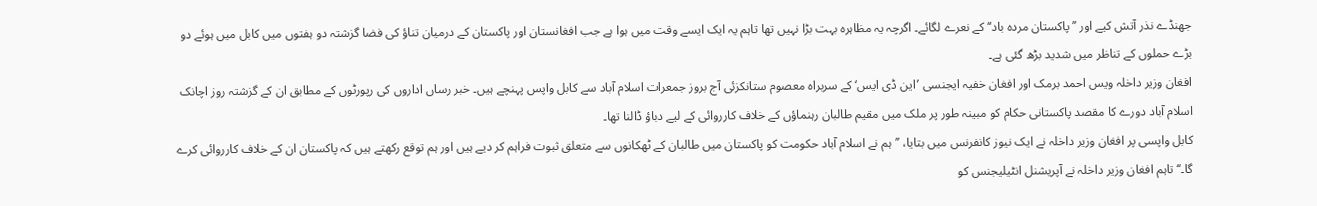جھنڈے نذر آتش کیے اور ’’پاکستان مردہ باد‘‘ کے نعرے لگائے۔ اگرچہ یہ مظاہرہ بہت بڑا نہیں تھا تاہم یہ ایک ایسے وقت میں ہوا ہے جب افغانستان اور پاکستان کے درمیان تناؤ کی فضا گزشتہ دو ہفتوں میں کابل میں ہوئے دو بڑے حملوں کے تناظر میں شدید بڑھ گئی ہے۔
افغان وزیر داخلہ ویس احمد برمک اور افغان خفیہ ایجنسی ’این ڈی ایس‘ کے سربراہ معصوم ستانکزئی آج بروز جمعرات اسلام آباد سے کابل واپس پہنچے ہیں۔ خبر رساں اداروں کی رپورٹوں کے مطابق ان کے گزشتہ روز اچانک اسلام آباد دورے کا مقصد پاکستانی حکام کو مبینہ طور پر ملک میں مقیم طالبان رہنماؤں کے خلاف کارروائی کے لیے دباؤ ڈالنا تھا۔
کابل واپسی پر افغان وزیر داخلہ نے ایک نیوز کانفرنس میں بتایا، ’’ہم نے اسلام آباد حکومت کو پاکستان میں طالبان کے ٹھکانوں سے متعلق ثبوت فراہم کر دیے ہیں اور ہم توقع رکھتے ہیں کہ پاکستان ان کے خلاف کارروائی کرے گا۔‘‘ تاہم افغان وزیر داخلہ نے آپریشنل انٹیلیجنس کو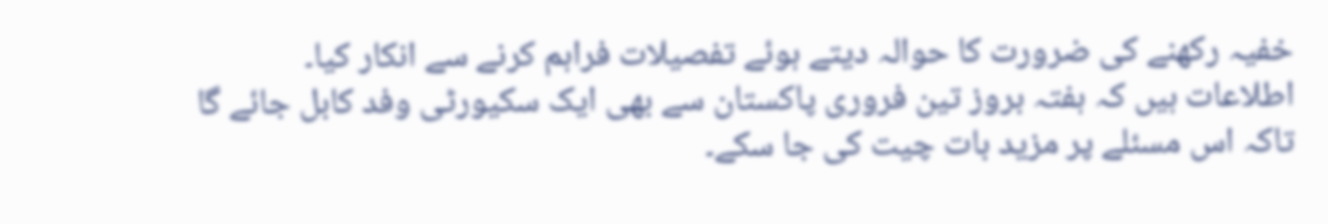خفیہ رکھنے کی ضرورت کا حوالہ دیتے ہوئے تفصیلات فراہم کرنے سے انکار کیا۔
اطلاعات ہیں کہ ہفتہ بروز تین فروری پاکستان سے بھی ایک سکیورٹی وفد کابل جائے گا تاکہ اس مسئلے پر مزید بات چیت کی جا سکے۔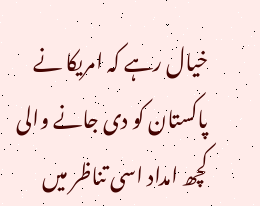خیال رہے کہ امریکا نے پاکستان کو دی جانے والی کچھ امداد اسی تناظر میں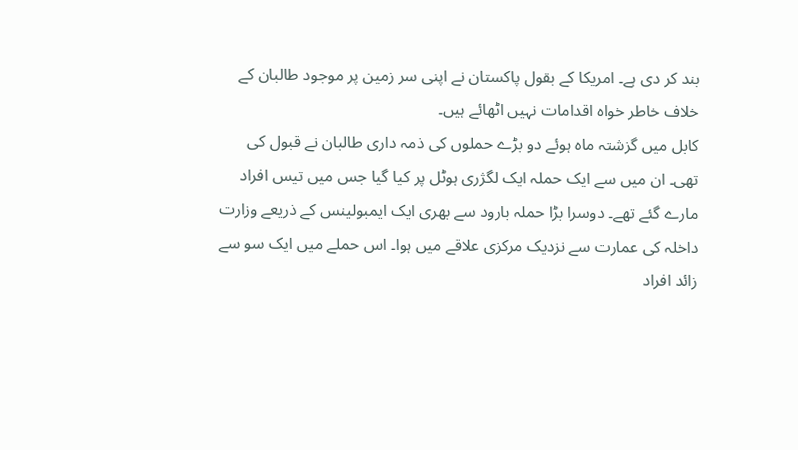بند کر دی ہے۔ امریکا کے بقول پاکستان نے اپنی سر زمین پر موجود طالبان کے خلاف خاطر خواہ اقدامات نہیں اٹھائے ہیں۔
کابل میں گزشتہ ماہ ہوئے دو بڑے حملوں کی ذمہ داری طالبان نے قبول کی تھی۔ ان میں سے ایک حملہ ایک لگژری ہوٹل پر کیا گیا جس میں تیس افراد مارے گئے تھے۔ دوسرا بڑا حملہ بارود سے بھری ایک ایمبولینس کے ذریعے وزارت داخلہ کی عمارت سے نزدیک مرکزی علاقے میں ہوا۔ اس حملے میں ایک سو سے زائد افراد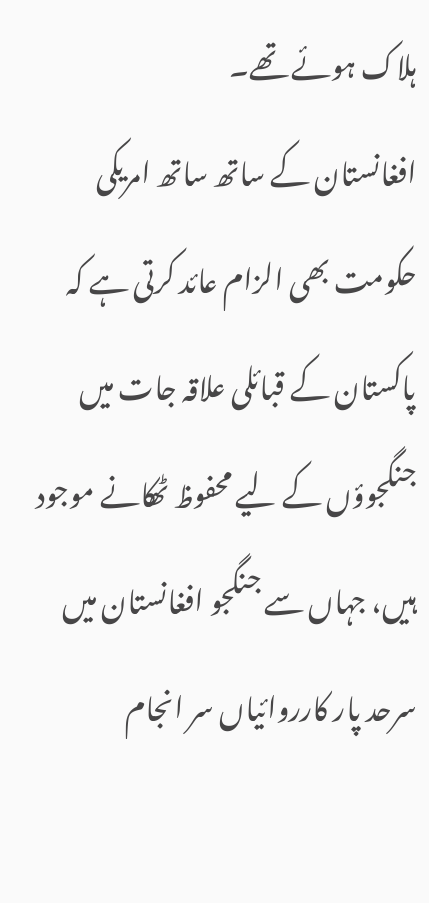ہلاک ہوئے تھے۔
افغانستان کے ساتھ ساتھ امریکی حکومت بھی الزام عائد کرتی ہے کہ پاکستان کے قبائلی علاقہ جات میں جنگجوؤں کے لیے محفوظ ٹھکانے موجود ہیں، جہاں سے جنگجو افغانستان میں سرحد پار کارروائیاں سر انجام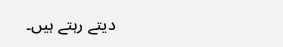دیتے رہتے ہیں۔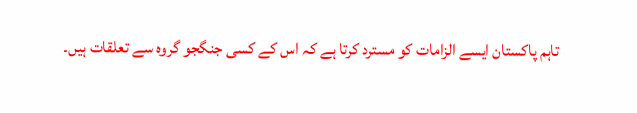تاہم پاکستان ایسے الزامات کو مسترد کرتا ہے کہ اس کے کسی جنگجو گروہ سے تعلقات ہیں۔